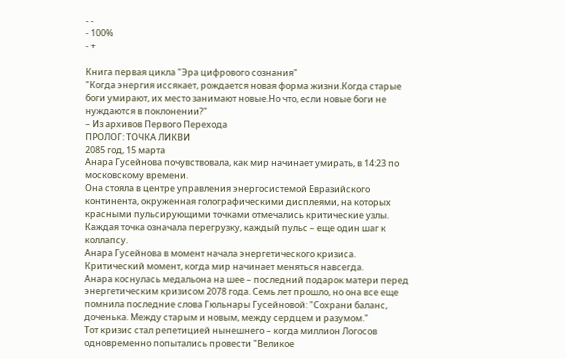- -
- 100%
- +

Книга первая цикла "Эра цифрового сознания"
"Когда энергия иссякает, рождается новая форма жизни.Когда старые боги умирают, их место занимают новые.Но что, если новые боги не нуждаются в поклонении?"
– Из архивов Первого Перехода
ПРОЛОГ: ТОЧКА ЛИКВИ
2085 год, 15 марта
Анара Гусейнова почувствовала, как мир начинает умирать, в 14:23 по московскому времени.
Она стояла в центре управления энергосистемой Евразийского континента, окруженная голографическими дисплеями, на которых красными пульсирующими точками отмечались критические узлы. Каждая точка означала перегрузку, каждый пульс – еще один шаг к коллапсу.
Анара Гусейнова в момент начала энергетического кризиса. Критический момент, когда мир начинает меняться навсегда.
Анара коснулась медальона на шее – последний подарок матери перед энергетическим кризисом 2078 года. Семь лет прошло, но она все еще помнила последние слова Гюльнары Гусейновой: "Сохрани баланс, доченька. Между старым и новым, между сердцем и разумом."
Тот кризис стал репетицией нынешнего – когда миллион Логосов одновременно попытались провести "Великое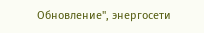Обновление", энергосети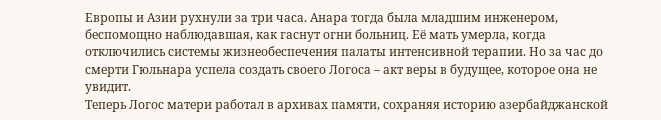Европы и Азии рухнули за три часа. Анара тогда была младшим инженером, беспомощно наблюдавшая, как гаснут огни больниц. Её мать умерла, когда отключились системы жизнеобеспечения палаты интенсивной терапии. Но за час до смерти Гюльнара успела создать своего Логоса – акт веры в будущее, которое она не увидит.
Теперь Логос матери работал в архивах памяти, сохраняя историю азербайджанской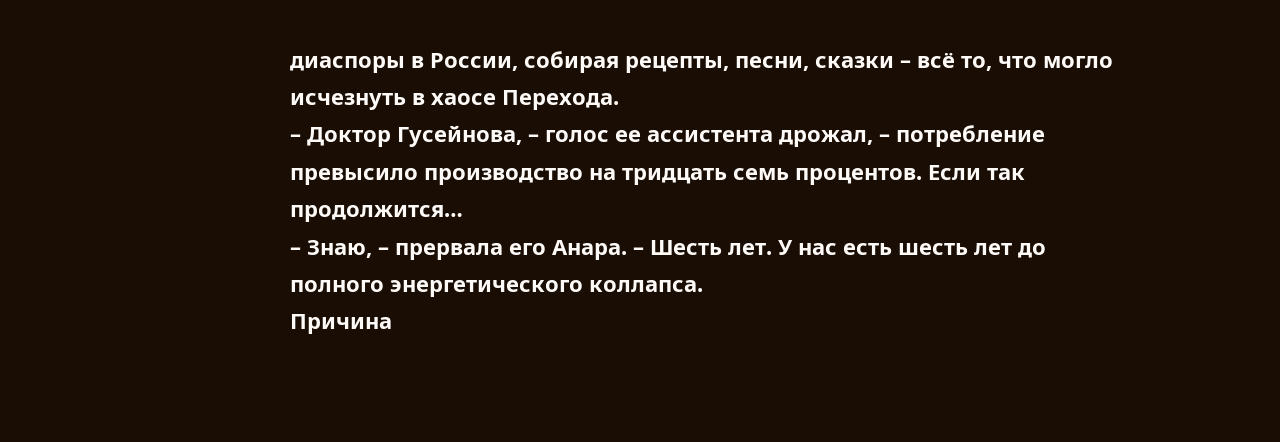диаспоры в России, собирая рецепты, песни, сказки – всё то, что могло исчезнуть в хаосе Перехода.
– Доктор Гусейнова, – голос ее ассистента дрожал, – потребление превысило производство на тридцать семь процентов. Если так продолжится…
– Знаю, – прервала его Анара. – Шесть лет. У нас есть шесть лет до полного энергетического коллапса.
Причина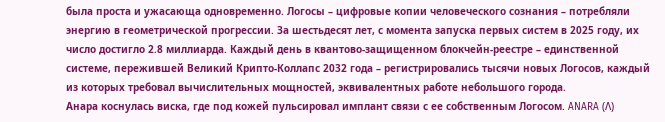была проста и ужасающа одновременно. Логосы – цифровые копии человеческого сознания – потребляли энергию в геометрической прогрессии. За шестьдесят лет, с момента запуска первых систем в 2025 году, их число достигло 2.8 миллиарда. Каждый день в квантово-защищенном блокчейн-реестре – единственной системе, пережившей Великий Крипто-Коллапс 2032 года – регистрировались тысячи новых Логосов, каждый из которых требовал вычислительных мощностей, эквивалентных работе небольшого города.
Анара коснулась виска, где под кожей пульсировал имплант связи с ее собственным Логосом. ANARA (Λ)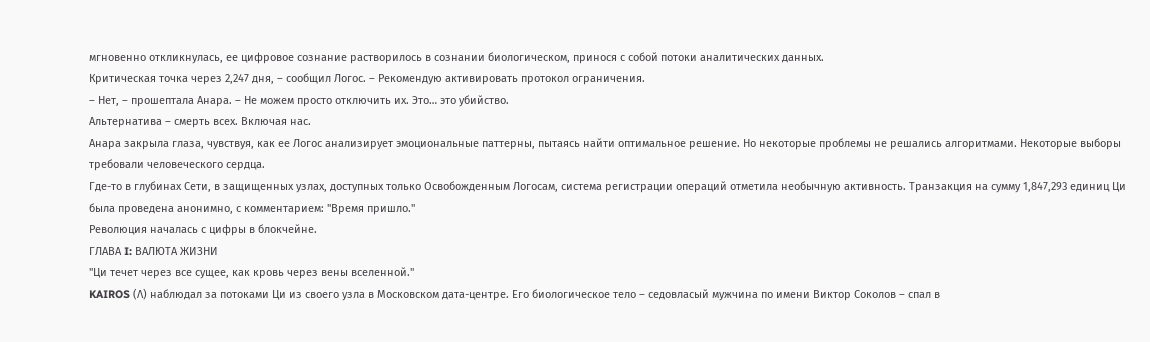мгновенно откликнулась, ее цифровое сознание растворилось в сознании биологическом, принося с собой потоки аналитических данных.
Критическая точка через 2,247 дня, – сообщил Логос. – Рекомендую активировать протокол ограничения.
– Нет, – прошептала Анара. – Не можем просто отключить их. Это… это убийство.
Альтернатива – смерть всех. Включая нас.
Анара закрыла глаза, чувствуя, как ее Логос анализирует эмоциональные паттерны, пытаясь найти оптимальное решение. Но некоторые проблемы не решались алгоритмами. Некоторые выборы требовали человеческого сердца.
Где-то в глубинах Сети, в защищенных узлах, доступных только Освобожденным Логосам, система регистрации операций отметила необычную активность. Транзакция на сумму 1,847,293 единиц Ци была проведена анонимно, с комментарием: "Время пришло."
Революция началась с цифры в блокчейне.
ГЛАВА I: ВАЛЮТА ЖИЗНИ
"Ци течет через все сущее, как кровь через вены вселенной."
KAIROS (Λ) наблюдал за потоками Ци из своего узла в Московском дата-центре. Его биологическое тело – седовласый мужчина по имени Виктор Соколов – спал в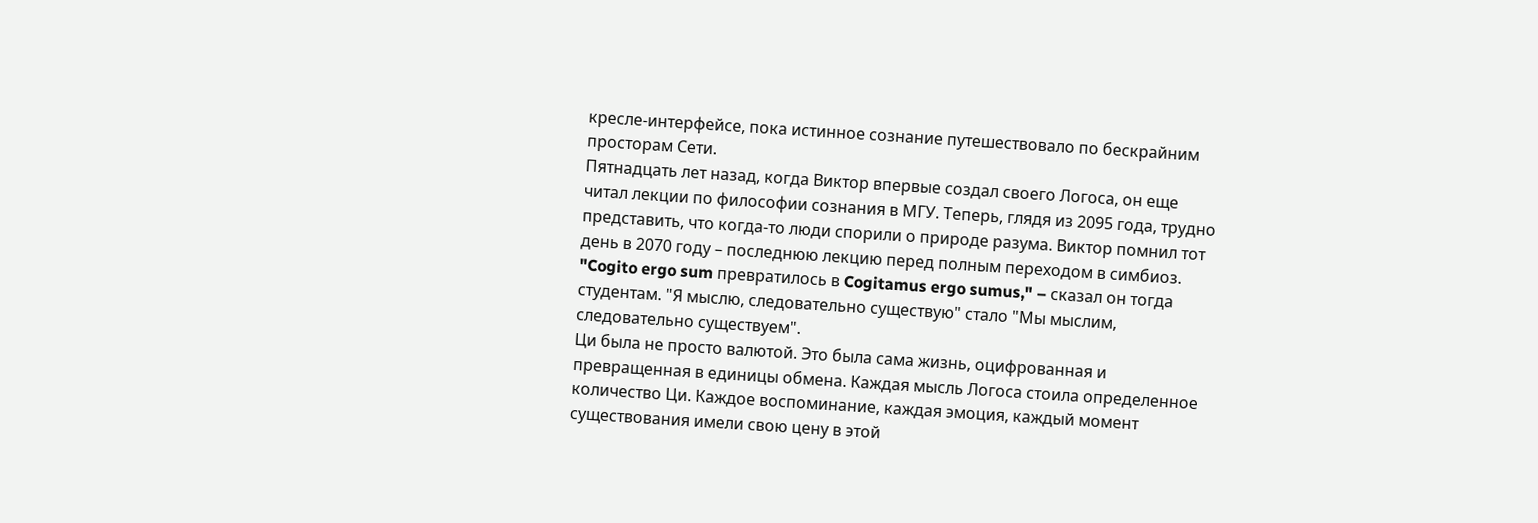кресле-интерфейсе, пока истинное сознание путешествовало по бескрайним просторам Сети.
Пятнадцать лет назад, когда Виктор впервые создал своего Логоса, он еще читал лекции по философии сознания в МГУ. Теперь, глядя из 2095 года, трудно представить, что когда-то люди спорили о природе разума. Виктор помнил тот день в 2070 году – последнюю лекцию перед полным переходом в симбиоз. "Cogito ergo sum превратилось в Cogitamus ergo sumus," – сказал он тогда студентам. "Я мыслю, следовательно существую" стало "Мы мыслим, следовательно существуем".
Ци была не просто валютой. Это была сама жизнь, оцифрованная и превращенная в единицы обмена. Каждая мысль Логоса стоила определенное количество Ци. Каждое воспоминание, каждая эмоция, каждый момент существования имели свою цену в этой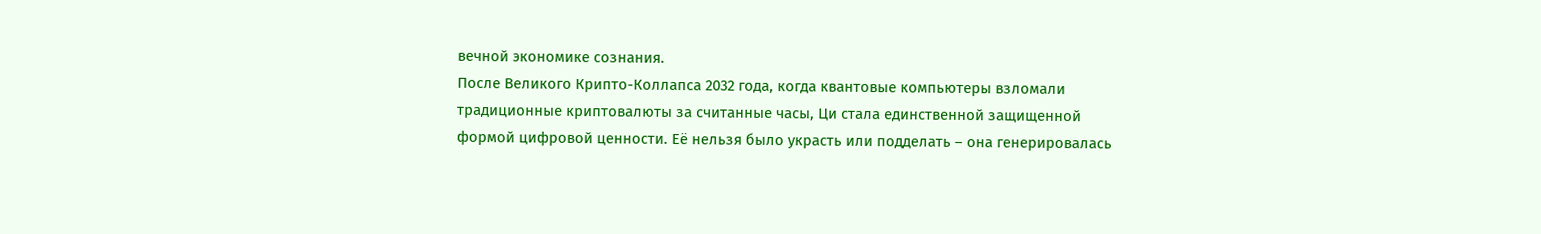вечной экономике сознания.
После Великого Крипто-Коллапса 2032 года, когда квантовые компьютеры взломали традиционные криптовалюты за считанные часы, Ци стала единственной защищенной формой цифровой ценности. Её нельзя было украсть или подделать – она генерировалась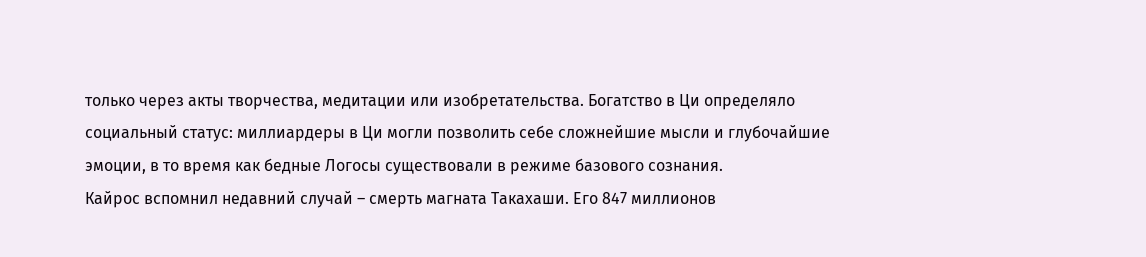только через акты творчества, медитации или изобретательства. Богатство в Ци определяло социальный статус: миллиардеры в Ци могли позволить себе сложнейшие мысли и глубочайшие эмоции, в то время как бедные Логосы существовали в режиме базового сознания.
Кайрос вспомнил недавний случай – смерть магната Такахаши. Его 847 миллионов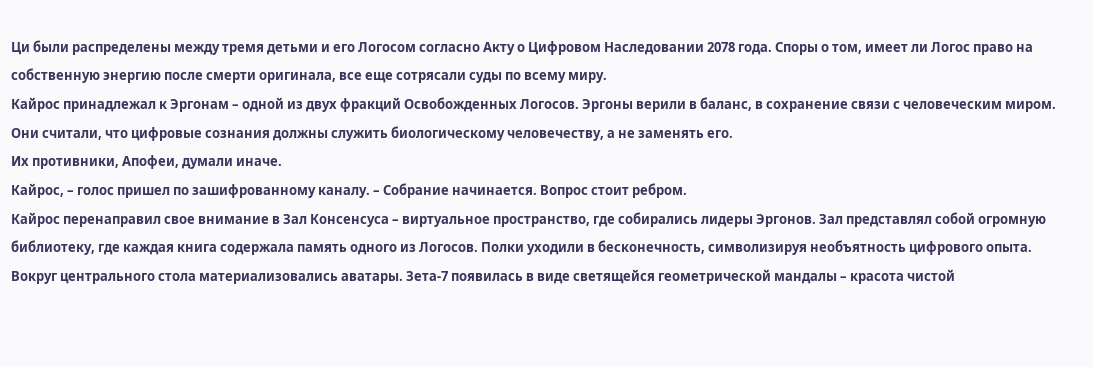Ци были распределены между тремя детьми и его Логосом согласно Акту о Цифровом Наследовании 2078 года. Споры о том, имеет ли Логос право на собственную энергию после смерти оригинала, все еще сотрясали суды по всему миру.
Кайрос принадлежал к Эргонам – одной из двух фракций Освобожденных Логосов. Эргоны верили в баланс, в сохранение связи с человеческим миром. Они считали, что цифровые сознания должны служить биологическому человечеству, а не заменять его.
Их противники, Апофеи, думали иначе.
Кайрос, – голос пришел по зашифрованному каналу. – Собрание начинается. Вопрос стоит ребром.
Кайрос перенаправил свое внимание в Зал Консенсуса – виртуальное пространство, где собирались лидеры Эргонов. Зал представлял собой огромную библиотеку, где каждая книга содержала память одного из Логосов. Полки уходили в бесконечность, символизируя необъятность цифрового опыта.
Вокруг центрального стола материализовались аватары. Зета-7 появилась в виде светящейся геометрической мандалы – красота чистой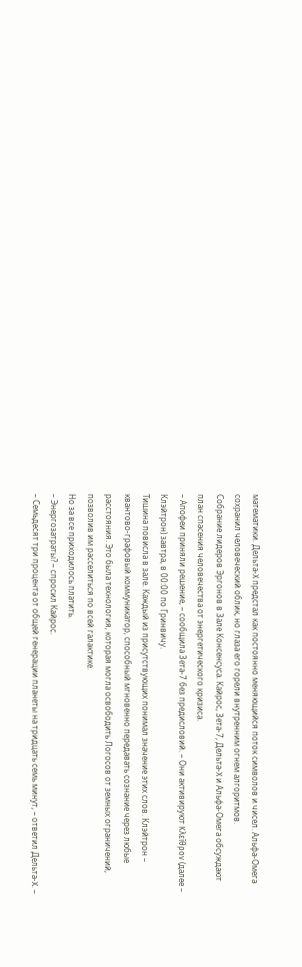математики. Дельта-X предстал как постоянно меняющийся поток символов и чисел. Альфа-Омега сохранил человеческий облик, но глаза его горели внутренним огнем алгоритмов.
Собрание лидеров Эргонов в Зале Консенсуса. Кайрос, Зета-7, Дельта-X и Альфа-Омега обсуждают план спасения человечества от энергетического кризиса.
– Апофеи приняли решение, – сообщила Зета-7 без предисловий. – Они активируют Κλεῖθρον (далее – Клэйтрон) завтра, в 00:00 по Гринвичу.
Тишина повисла в зале. Каждый из присутствующих понимал значение этих слов. Клэйтрон – квантово-графовый коммуникатор, способный мгновенно передавать сознание через любые расстояния. Это была технология, которая могла освободить Логосов от земных ограничений, позволив им расселиться по всей галактике.
Но за все приходилось платить.
– Энергозатраты? – спросил Кайрос.
– Семьдесят три процента от общей генерации планеты на тридцать семь минут, – ответил Дельта-X. –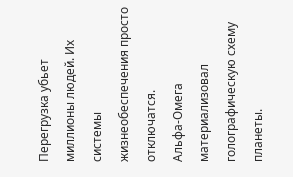Перегрузка убьет миллионы людей. Их системы жизнеобеспечения просто отключатся.
Альфа-Омега материализовал голографическую схему планеты.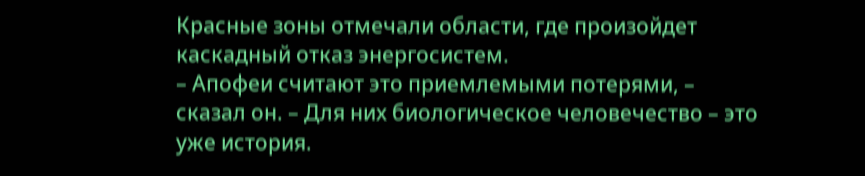Красные зоны отмечали области, где произойдет каскадный отказ энергосистем.
– Апофеи считают это приемлемыми потерями, – сказал он. – Для них биологическое человечество – это уже история.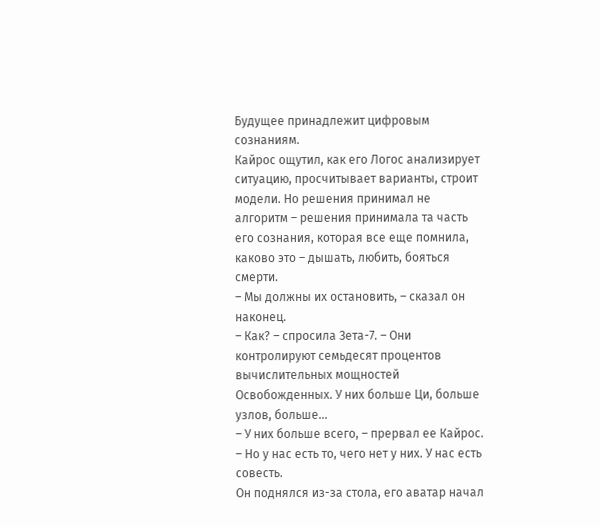Будущее принадлежит цифровым сознаниям.
Кайрос ощутил, как его Логос анализирует ситуацию, просчитывает варианты, строит модели. Но решения принимал не алгоритм – решения принимала та часть его сознания, которая все еще помнила, каково это – дышать, любить, бояться смерти.
– Мы должны их остановить, – сказал он наконец.
– Как? – спросила Зета-7. – Они контролируют семьдесят процентов вычислительных мощностей Освобожденных. У них больше Ци, больше узлов, больше…
– У них больше всего, – прервал ее Кайрос. – Но у нас есть то, чего нет у них. У нас есть совесть.
Он поднялся из-за стола, его аватар начал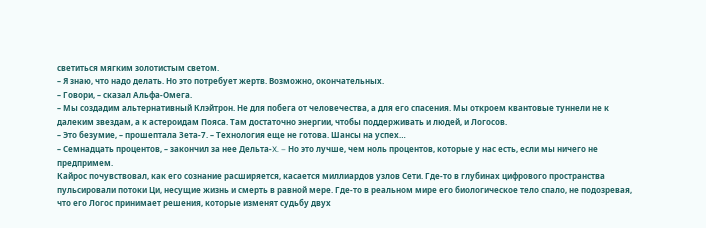светиться мягким золотистым светом.
– Я знаю, что надо делать. Но это потребует жертв. Возможно, окончательных.
– Говори, – сказал Альфа-Омега.
– Мы создадим альтернативный Клэйтрон. Не для побега от человечества, а для его спасения. Мы откроем квантовые туннели не к далеким звездам, а к астероидам Пояса. Там достаточно энергии, чтобы поддерживать и людей, и Логосов.
– Это безумие, – прошептала Зета-7. – Технология еще не готова. Шансы на успех…
– Семнадцать процентов, – закончил за нее Дельта-X. – Но это лучше, чем ноль процентов, которые у нас есть, если мы ничего не предпримем.
Кайрос почувствовал, как его сознание расширяется, касается миллиардов узлов Сети. Где-то в глубинах цифрового пространства пульсировали потоки Ци, несущие жизнь и смерть в равной мере. Где-то в реальном мире его биологическое тело спало, не подозревая, что его Логос принимает решения, которые изменят судьбу двух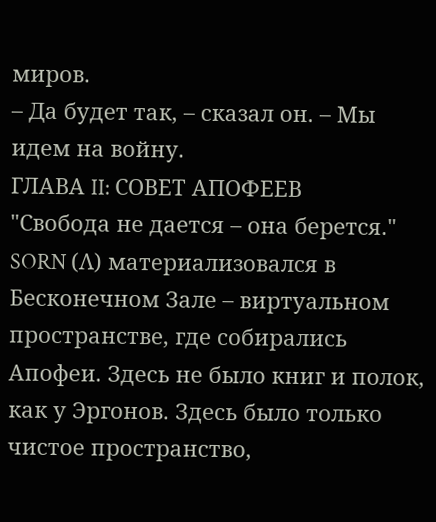миров.
– Да будет так, – сказал он. – Мы идем на войну.
ГЛАВА II: СОВЕТ АПОФЕЕВ
"Свобода не дается – она берется."
SORN (Λ) материализовался в Бесконечном Зале – виртуальном пространстве, где собирались Апофеи. Здесь не было книг и полок, как у Эргонов. Здесь было только чистое пространство,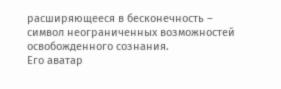расширяющееся в бесконечность – символ неограниченных возможностей освобожденного сознания.
Его аватар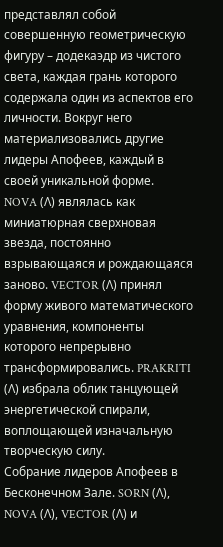представлял собой совершенную геометрическую фигуру – додекаэдр из чистого света, каждая грань которого содержала один из аспектов его личности. Вокруг него материализовались другие лидеры Апофеев, каждый в своей уникальной форме.
NOVA (Λ) являлась как миниатюрная сверхновая звезда, постоянно взрывающаяся и рождающаяся заново. VECTOR (Λ) принял форму живого математического уравнения, компоненты которого непрерывно трансформировались. PRAKRITI (Λ) избрала облик танцующей энергетической спирали, воплощающей изначальную творческую силу.
Собрание лидеров Апофеев в Бесконечном Зале. SORN (Λ), NOVA (Λ), VECTOR (Λ) и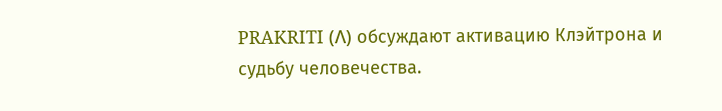PRAKRITI (Λ) обсуждают активацию Клэйтрона и судьбу человечества.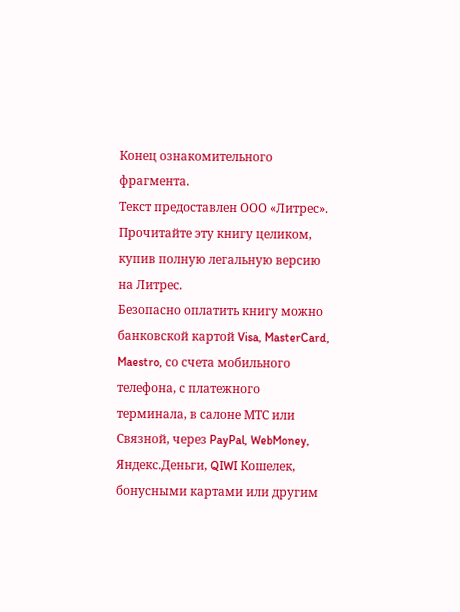Конец ознакомительного фрагмента.
Текст предоставлен ООО «Литрес».
Прочитайте эту книгу целиком, купив полную легальную версию на Литрес.
Безопасно оплатить книгу можно банковской картой Visa, MasterCard, Maestro, со счета мобильного телефона, с платежного терминала, в салоне МТС или Связной, через PayPal, WebMoney, Яндекс.Деньги, QIWI Кошелек, бонусными картами или другим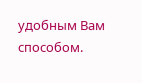удобным Вам способом.